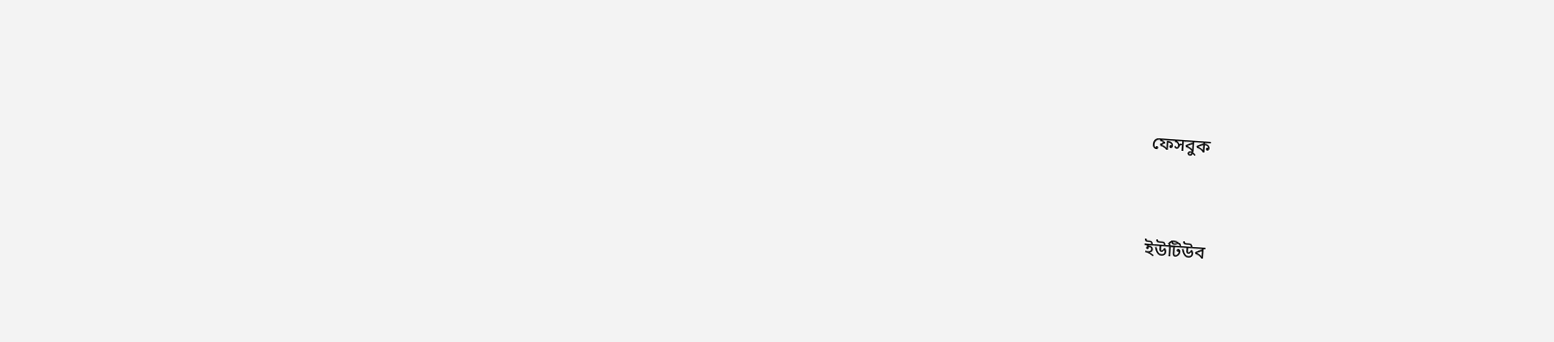ফেসবুক


ইউটিউব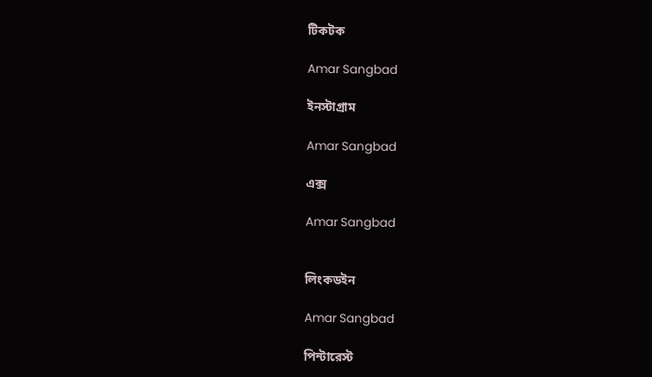টিকটক

Amar Sangbad

ইনস্টাগ্রাম

Amar Sangbad

এক্স

Amar Sangbad


লিংকডইন

Amar Sangbad

পিন্টারেস্ট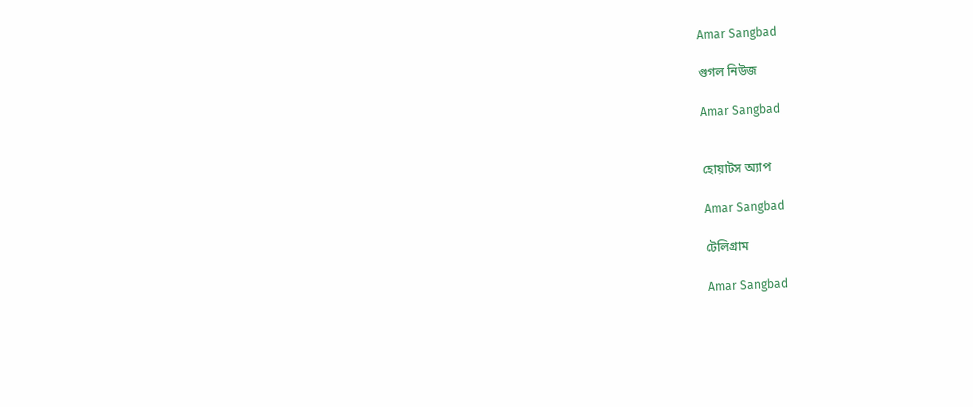Amar Sangbad

গুগল নিউজ

Amar Sangbad


হোয়াটস অ্যাপ

Amar Sangbad

টেলিগ্রাম

Amar Sangbad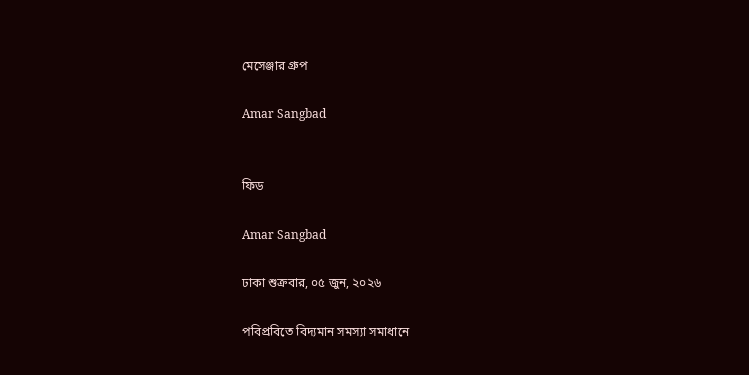মেসেঞ্জার গ্রুপ

Amar Sangbad


ফিড

Amar Sangbad

ঢাকা শুক্রবার, ০৫ জুন, ২০২৬

পবিপ্রবিতে বিদ্যমান সমস্যা সমাধানে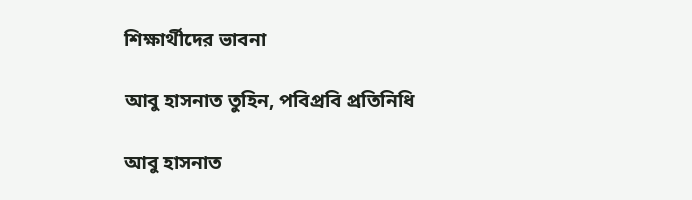শিক্ষার্থীদের ভাবনা

আবু হাসনাত তুহিন, পবিপ্রবি প্রতিনিধি

আবু হাসনাত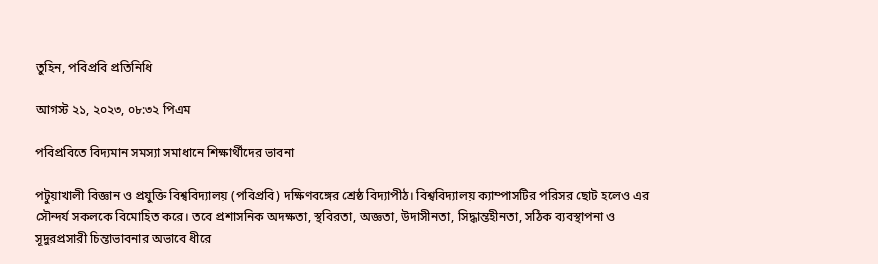তুহিন, পবিপ্রবি প্রতিনিধি

আগস্ট ২১, ২০২৩, ০৮:৩২ পিএম

পবিপ্রবিতে বিদ্যমান সমস্যা সমাধানে শিক্ষার্থীদের ভাবনা

পটুয়াখালী বিজ্ঞান ও প্রযুক্তি বিশ্ববিদ্যালয় (পবিপ্রবি) দক্ষিণবঙ্গের শ্রেষ্ঠ বিদ্যাপীঠ। বিশ্ববিদ্যালয় ক্যাম্পাসটির পরিসর ছোট হলেও এর সৌন্দর্য সকলকে বিমোহিত করে। তবে প্রশাসনিক অদক্ষতা, স্থবিরতা, অজ্ঞতা, উদাসীনতা, সিদ্ধান্তহীনতা, সঠিক ব্যবস্থাপনা ও সূদুরপ্রসারী চিন্তাভাবনার অভাবে ধীরে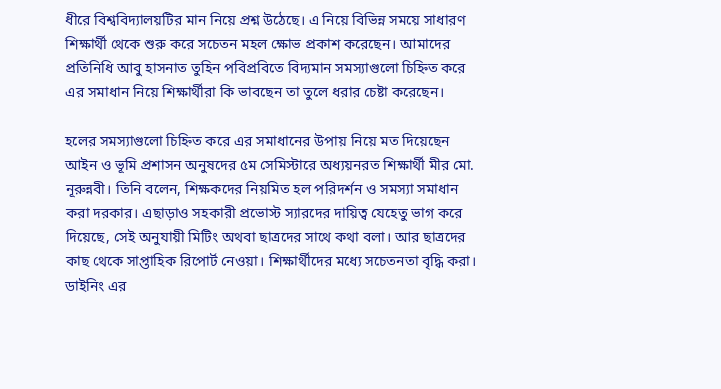ধীরে বিশ্ববিদ্যালয়টির মান নিয়ে প্রশ্ন উঠেছে। এ নিয়ে বিভিন্ন সময়ে সাধারণ শিক্ষার্থী থেকে শুরু করে সচেতন মহল ক্ষোভ প্রকাশ করেছেন। আমাদের প্রতিনিধি আবু হাসনাত তুহিন পবিপ্রবিতে বিদ্যমান সমস্যাগুলো চিহ্নিত করে এর সমাধান নিয়ে শিক্ষার্থীরা কি ভাবছেন তা তুলে ধরার চেষ্টা করেছেন।

হলের সমস্যাগুলো চিহ্নিত করে এর সমাধানের উপায় নিয়ে মত দিয়েছেন আইন ও ভূমি প্রশাসন অনুষদের ৫ম সেমিস্টারে অধ্যয়নরত শিক্ষার্থী মীর মো. নূরুন্নবী। তিনি বলেন, শিক্ষকদের নিয়মিত হল পরিদর্শন ও সমস্যা সমাধান করা দরকার। এছাড়াও সহকারী প্রভোস্ট স্যারদের দায়িত্ব যেহেতু ভাগ করে দিয়েছে, সেই অনুযায়ী মিটিং অথবা ছাত্রদের সাথে কথা বলা। আর ছাত্রদের কাছ থেকে সাপ্তাহিক রিপোর্ট নেওয়া। শিক্ষার্থীদের মধ্যে সচেতনতা বৃদ্ধি করা। ডাইনিং এর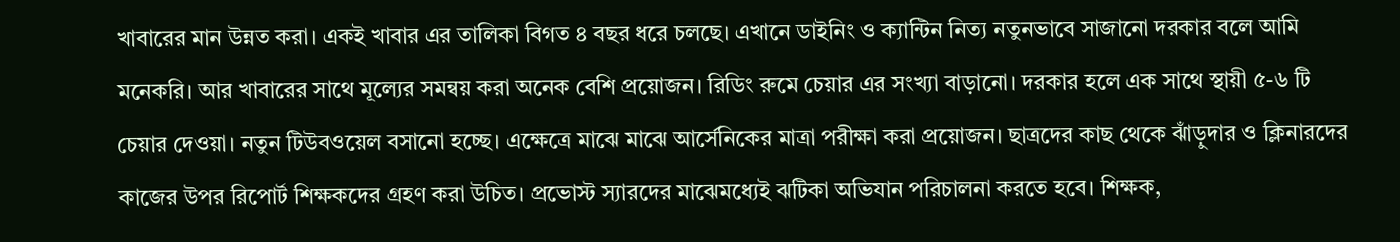খাবারের মান উন্নত করা। একই খাবার এর তালিকা বিগত ৪ বছর ধরে চলছে। এখানে ডাইনিং ও ক্যান্টিন নিত্য নতুনভাবে সাজানো দরকার বলে আমি মনেকরি। আর খাবারের সাথে মূল্যের সমন্বয় করা অনেক বেশি প্রয়োজন। রিডিং রুমে চেয়ার এর সংখ্যা বাড়ানো। দরকার হলে এক সাথে স্থায়ী ৫-৬ টি চেয়ার দেওয়া। নতুন টিউবওয়েল বসানো হচ্ছে। এক্ষেত্রে মাঝে মাঝে আর্সেনিকের মাত্রা পরীক্ষা করা প্রয়োজন। ছাত্রদের কাছ থেকে ঝাঁড়ুদার ও ক্লিনারদের কাজের উপর রিপোর্ট শিক্ষকদের গ্রহণ করা উচিত। প্রভোস্ট স্যারদের মাঝেমধ্যেই ঝটিকা অভিযান পরিচালনা করতে হবে। শিক্ষক,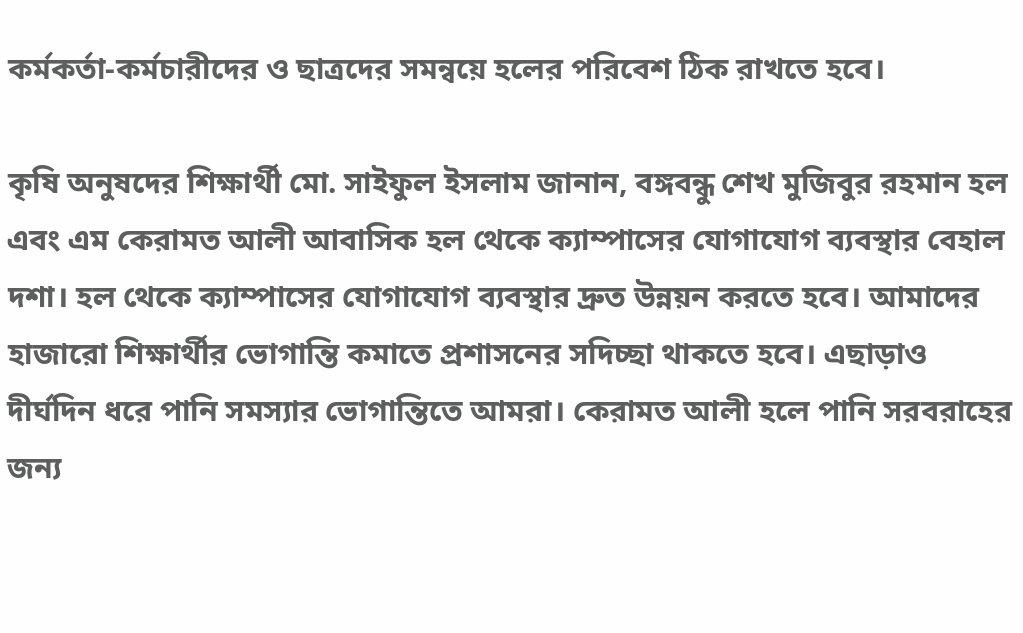কর্মকর্তা-কর্মচারীদের ও ছাত্রদের সমন্বয়ে হলের পরিবেশ ঠিক রাখতে হবে।

কৃষি অনুষদের শিক্ষার্থী মো. সাইফুল ইসলাম জানান, বঙ্গবন্ধু শেখ মুজিবুর রহমান হল এবং এম কেরামত আলী আবাসিক হল থেকে ক্যাম্পাসের যোগাযোগ ব্যবস্থার বেহাল দশা। হল থেকে ক্যাম্পাসের যোগাযোগ ব্যবস্থার দ্রুত উন্নয়ন করতে হবে। আমাদের হাজারো শিক্ষার্থীর ভোগান্তি কমাতে প্রশাসনের সদিচ্ছা থাকতে হবে। এছাড়াও দীর্ঘদিন ধরে পানি সমস্যার ভোগান্তিতে আমরা। কেরামত আলী হলে পানি সরবরাহের জন্য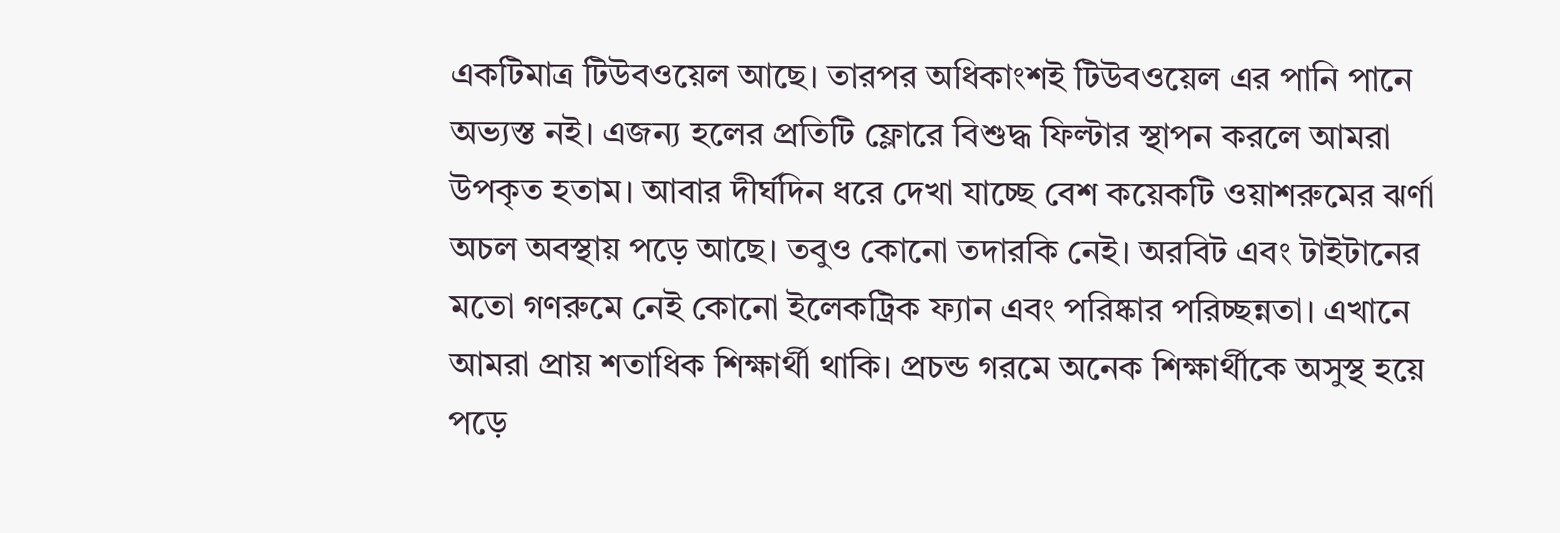একটিমাত্র টিউবওয়েল আছে। তারপর অধিকাংশই টিউবওয়েল এর পানি পানে অভ্যস্ত নই। এজন্য হলের প্রতিটি ফ্লোরে বিশুদ্ধ ফিল্টার স্থাপন করলে আমরা উপকৃত হতাম। আবার দীর্ঘদিন ধরে দেখা যাচ্ছে বেশ কয়েকটি ওয়াশরুমের ঝর্ণা অচল অবস্থায় পড়ে আছে। তবুও কোনো তদারকি নেই। অরবিট এবং টাইটানের মতো গণরুমে নেই কোনো ইলেকট্রিক ফ্যান এবং পরিষ্কার পরিচ্ছন্নতা। এখানে আমরা প্রায় শতাধিক শিক্ষার্থী থাকি। প্রচন্ড গরমে অনেক শিক্ষার্থীকে অসুস্থ হয়ে পড়ে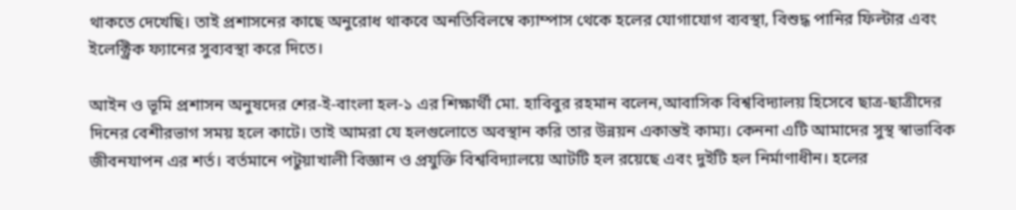থাকতে দেখেছি। তাই প্রশাসনের কাছে অনুরোধ থাকবে অনতিবিলম্বে ক্যাম্পাস থেকে হলের যোগাযোগ ব্যবস্থা, বিশুদ্ধ পানির ফিল্টার এবং ইলেক্ট্রিক ফ্যানের সুব্যবস্থা করে দিতে।

আইন ও ভূমি প্রশাসন অনুষদের শের-ই-বাংলা হল-১ এর শিক্ষার্থী মো. হাবিবুর রহমান বলেন,আবাসিক বিশ্ববিদ্যালয় হিসেবে ছাত্র-ছাত্রীদের দিনের বেশীরভাগ সময় হলে কাটে। তাই আমরা যে হলগুলোতে অবস্থান করি তার উন্নয়ন একান্তই কাম্য। কেননা এটি আমাদের সুস্থ স্বাভাবিক জীবনযাপন এর শর্ত। বর্তমানে পটুয়াখালী বিজ্ঞান ও প্রযুক্তি বিশ্ববিদ্যালয়ে আটটি হল রয়েছে এবং দুইটি হল নির্মাণাধীন। হলের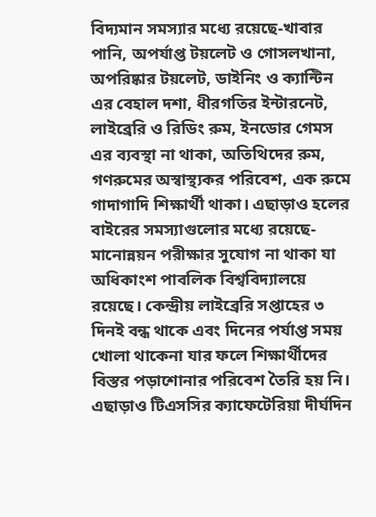বিদ্যমান সমস্যার মধ্যে রয়েছে-খাবার পানি, অপর্যাপ্ত টয়লেট ও গোসলখানা, অপরিষ্কার টয়লেট, ডাইনিং ও ক্যান্টিন এর বেহাল দশা, ধীরগতির ইন্টারনেট, লাইব্রেরি ও রিডিং রুম, ইনডোর গেমস এর ব্যবস্থা না থাকা, অতিথিদের রুম, গণরুমের অস্বাস্থ্যকর পরিবেশ, এক রুমে গাদাগাদি শিক্ষার্থী থাকা। এছাড়াও হলের বাইরের সমস্যাগুলোর মধ্যে রয়েছে- মানোন্নয়ন পরীক্ষার সুযোগ না থাকা যা অধিকাংশ পাবলিক বিশ্ববিদ্যালয়ে রয়েছে। কেন্দ্রীয় লাইব্রেরি সপ্তাহের ৩ দিনই বন্ধ থাকে এবং দিনের পর্যাপ্ত সময় খোলা থাকেনা যার ফলে শিক্ষার্থীদের বিস্তর পড়াশোনার পরিবেশ তৈরি হয় নি। এছাড়াও টিএসসির ক্যাফেটেরিয়া দীর্ঘদিন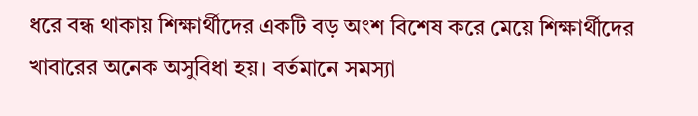ধরে বন্ধ থাকায় শিক্ষার্থীদের একটি বড় অংশ বিশেষ করে মেয়ে শিক্ষার্থীদের খাবারের অনেক অসুবিধা হয়। বর্তমানে সমস্যা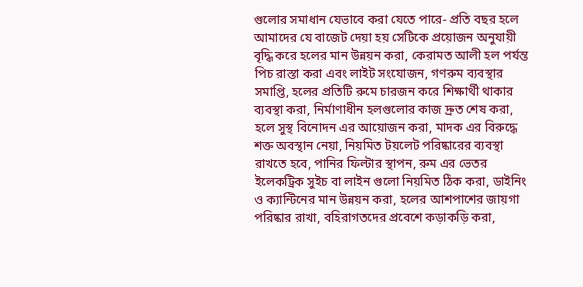গুলোর সমাধান যেভাবে করা যেতে পারে- প্রতি বছর হলে আমাদের যে বাজেট দেয়া হয় সেটিকে প্রয়োজন অনুযায়ী বৃদ্ধি করে হলের মান উন্নয়ন করা, কেরামত আলী হল পর্যন্ত পিচ রাস্তা করা এবং লাইট সংযোজন, গণরুম ব্যবস্থার সমাপ্তি, হলের প্রতিটি রুমে চারজন করে শিক্ষার্থী থাকার ব্যবস্থা করা, নির্মাণাধীন হলগুলোর কাজ দ্রুত শেষ করা, হলে সুস্থ বিনোদন এর আয়োজন করা, মাদক এর বিরুদ্ধে শক্ত অবস্থান নেয়া, নিয়মিত টয়লেট পরিষ্কারের ব্যবস্থা রাখতে হবে, পানির ফিল্টার স্থাপন, রুম এর ভেতর ইলেকট্রিক সুইচ বা লাইন গুলো নিয়মিত ঠিক করা, ডাইনিং ও ক্যান্টিনের মান উন্নয়ন করা, হলের আশপাশের জায়গা পরিষ্কার রাখা, বহিরাগতদের প্রবেশে কড়াকড়ি করা,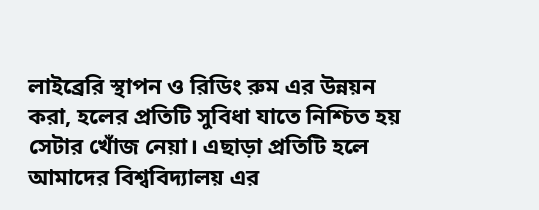লাইব্রেরি স্থাপন ও রিডিং রুম এর উন্নয়ন করা, হলের প্রতিটি সুবিধা যাতে নিশ্চিত হয় সেটার খোঁজ নেয়া। এছাড়া প্রতিটি হলে আমাদের বিশ্ববিদ্যালয় এর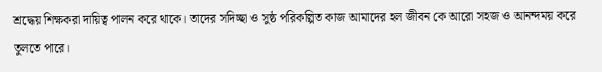শ্রদ্ধেয় শিক্ষকরা দায়িত্ব পালন করে থাকে। তাদের সদিচ্ছা ও সুষ্ঠ পরিকল্পিত কাজ আমাদের হল জীবন কে আরো সহজ ও আনন্দময় করে তুলতে পারে।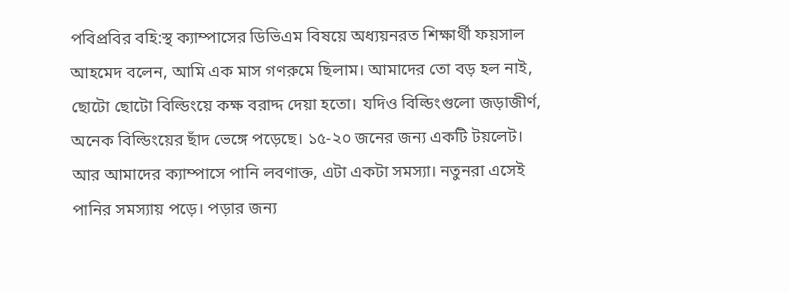পবিপ্রবির বহি:স্থ ক্যাম্পাসের ডিভিএম বিষয়ে অধ্যয়নরত শিক্ষার্থী ফয়সাল আহমেদ বলেন, আমি এক মাস গণরুমে ছিলাম। আমাদের তো বড় হল নাই, ছোটো ছোটো বিল্ডিংয়ে কক্ষ বরাদ্দ দেয়া হতো। যদিও বিল্ডিংগুলো জড়াজীর্ণ, অনেক বিল্ডিংয়ের ছাঁদ ভেঙ্গে পড়েছে। ১৫-২০ জনের জন্য একটি টয়লেট। আর আমাদের ক্যাম্পাসে পানি লবণাক্ত, এটা একটা সমস্যা। নতুনরা এসেই পানির সমস্যায় পড়ে। পড়ার জন্য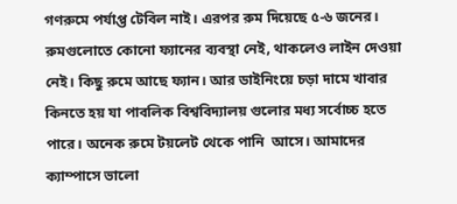গণরুমে পর্যাপ্ত টেবিল নাই। এরপর রুম দিয়েছে ৫-৬ জনের। রুমগুলোতে কোনো ফ্যানের ব্যবস্থা নেই, থাকলেও লাইন দেওয়া নেই। কিছু রুমে আছে ফ্যান। আর ডাইনিংয়ে চড়া দামে খাবার কিনতে হয় যা পাবলিক বিশ্ববিদ্যালয় গুলোর মধ্য সর্বোচ্চ হতে পারে। অনেক রুমে টয়লেট থেকে পানি  আসে। আমাদের ক্যাম্পাসে ভালো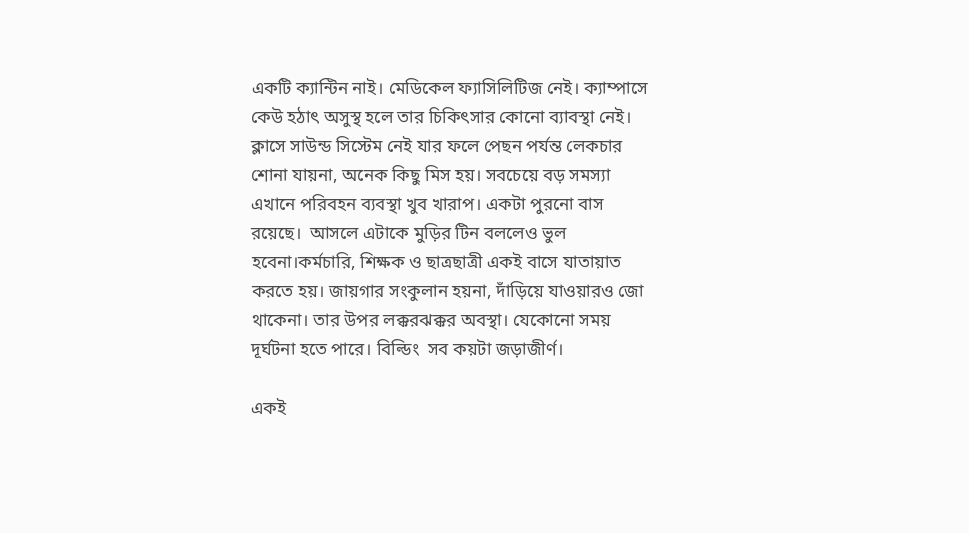একটি ক্যান্টিন নাই। মেডিকেল ফ্যাসিলিটিজ নেই। ক্যাম্পাসে কেউ হঠাৎ অসুস্থ হলে তার চিকিৎসার কোনো ব্যাবস্থা নেই। ক্লাসে সাউন্ড সিস্টেম নেই যার ফলে পেছন পর্যন্ত লেকচার শোনা যায়না, অনেক কিছু মিস হয়। সবচেয়ে বড় সমস্যা এখানে পরিবহন ব্যবস্থা খুব খারাপ। একটা পুরনো বাস রয়েছে।  আসলে এটাকে মুড়ির টিন বললেও ভুল হবেনা।কর্মচারি, শিক্ষক ও ছাত্রছাত্রী একই বাসে যাতায়াত করতে হয়। জায়গার সংকুলান হয়না, দাঁড়িয়ে যাওয়ারও জো থাকেনা। তার উপর লক্করঝক্কর অবস্থা। যেকোনো সময় দূর্ঘটনা হতে পারে। বিল্ডিং  সব কয়টা জড়াজীর্ণ।

একই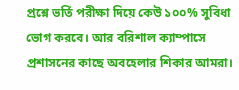প্রশ্নে ভর্তি পরীক্ষা দিয়ে কেউ ১০০% সুবিধা ভোগ করবে। আর বরিশাল ক্যাম্পাসে প্রশাসনের কাছে অবহেলার শিকার আমরা।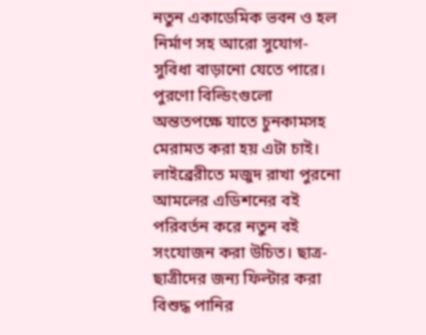নতুন একাডেমিক ভবন ও হল নির্মাণ সহ আরো সুযোগ-সুবিধা বাড়ানো যেতে পারে। পুরণো বিল্ডিংগুলো অন্ততপক্ষে যাতে চুনকামসহ মেরামত করা হয় এটা চাই। লাইব্রেরীতে মজুদ রাখা পুরনো আমলের এডিশনের বই পরিবর্তন করে নতুন বই সংযোজন করা উচিত। ছাত্র-ছাত্রীদের জন্য ফিল্টার করা বিশুদ্ধ পানির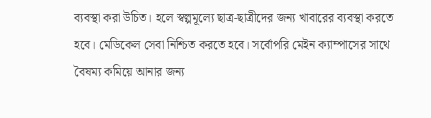ব্যবস্থা করা উচিত। হলে স্বল্পমূল্যে ছাত্র-ছাত্রীদের জন্য খাবারের ব্যবস্থা করতে হবে। মেডিকেল সেবা নিশ্চিত করতে হবে। সর্বোপরি মেইন ক্যাম্পাসের সাথে বৈষম্য কমিয়ে আনার জন্য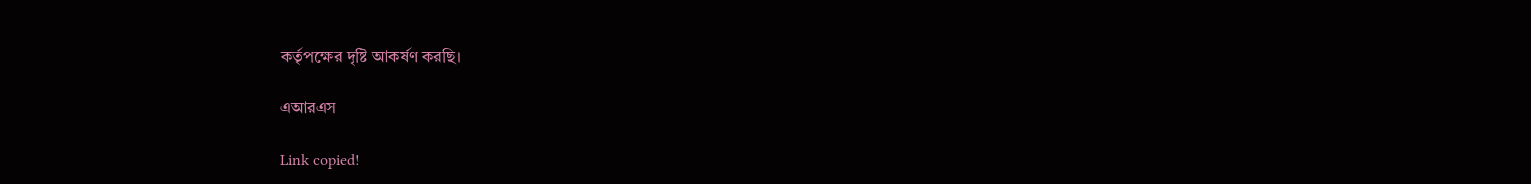কর্তৃপক্ষের দৃষ্টি আকর্ষণ করছি।

এআরএস

Link copied!